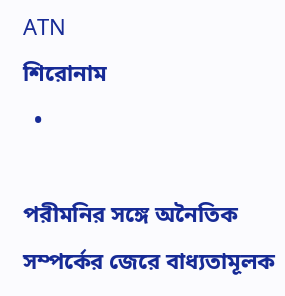ATN
শিরোনাম
  •

পরীমনির সঙ্গে অনৈতিক সম্পর্কের জেরে বাধ্যতামূলক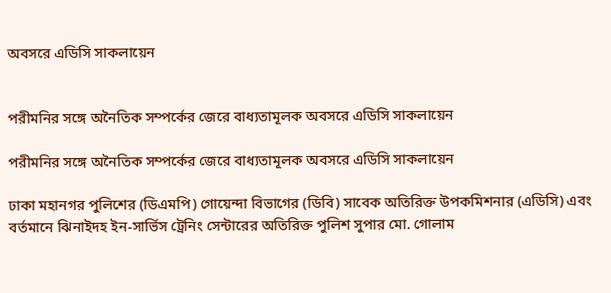অবসরে এডিসি সাকলায়েন


পরীমনির সঙ্গে অনৈতিক সম্পর্কের জেরে বাধ্যতামূলক অবসরে এডিসি সাকলায়েন

পরীমনির সঙ্গে অনৈতিক সম্পর্কের জেরে বাধ্যতামূলক অবসরে এডিসি সাকলায়েন

ঢাকা মহানগর পুলিশের (ডিএমপি) গোয়েন্দা বিভাগের (ডিবি) সাবেক অতিরিক্ত উপকমিশনার (এডিসি) এবং বর্তমানে ঝিনাইদহ ইন-সার্ভিস ট্রেনিং সেন্টারের অতিরিক্ত পুলিশ সুপার মো. গোলাম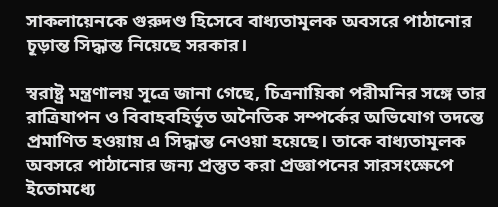সাকলায়েনকে গুরুদণ্ড হিসেবে বাধ্যতামূলক অবসরে পাঠানোর চূড়ান্ত সিদ্ধান্ত নিয়েছে সরকার।

স্বরাষ্ট্র মন্ত্রণালয় সূত্রে জানা গেছে, চিত্রনায়িকা পরীমনির সঙ্গে তার রাত্রিযাপন ও বিবাহবহির্ভূত অনৈতিক সম্পর্কের অভিযোগ তদন্তে প্রমাণিত হওয়ায় এ সিদ্ধান্ত নেওয়া হয়েছে। তাকে বাধ্যতামূলক অবসরে পাঠানোর জন্য প্রস্তুত করা প্রজ্ঞাপনের সারসংক্ষেপে ইতোমধ্যে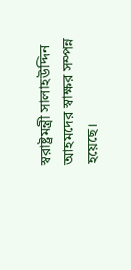স্বরাষ্ট্রমন্ত্রী সালাহউদ্দিন আহমদের স্বাক্ষর সম্পন্ন হয়েছে।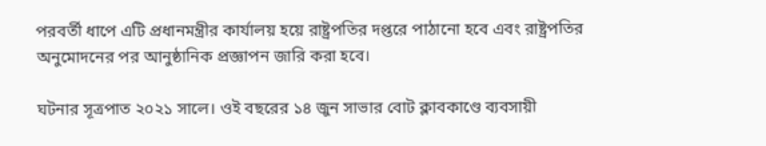পরবর্তী ধাপে এটি প্রধানমন্ত্রীর কার্যালয় হয়ে রাষ্ট্রপতির দপ্তরে পাঠানো হবে এবং রাষ্ট্রপতির অনুমোদনের পর আনুষ্ঠানিক প্রজ্ঞাপন জারি করা হবে।

ঘটনার সূত্রপাত ২০২১ সালে। ওই বছরের ১৪ জুন সাভার বোট ক্লাবকাণ্ডে ব্যবসায়ী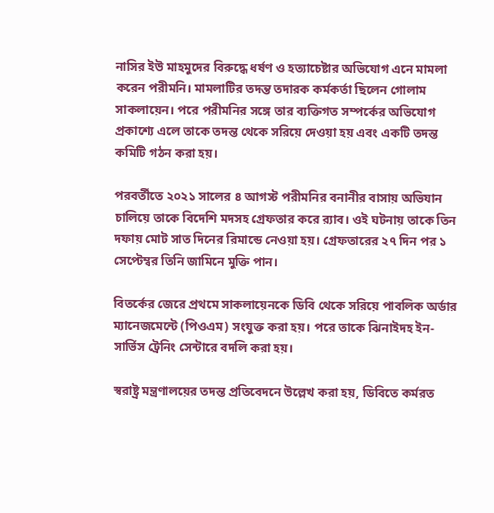নাসির ইউ মাহমুদের বিরুদ্ধে ধর্ষণ ও হত্যাচেষ্টার অভিযোগ এনে মামলা করেন পরীমনি। মামলাটির তদন্ত তদারক কর্মকর্তা ছিলেন গোলাম সাকলায়েন। পরে পরীমনির সঙ্গে তার ব্যক্তিগত সম্পর্কের অভিযোগ প্রকাশ্যে এলে তাকে তদন্ত থেকে সরিয়ে দেওয়া হয় এবং একটি তদন্ত কমিটি গঠন করা হয়।

পরবর্তীতে ২০২১ সালের ৪ আগস্ট পরীমনির বনানীর বাসায় অভিযান চালিয়ে তাকে বিদেশি মদসহ গ্রেফতার করে র‌্যাব। ওই ঘটনায় তাকে তিন দফায় মোট সাত দিনের রিমান্ডে নেওয়া হয়। গ্রেফতারের ২৭ দিন পর ১ সেপ্টেম্বর তিনি জামিনে মুক্তি পান।

বিতর্কের জেরে প্রথমে সাকলায়েনকে ডিবি থেকে সরিয়ে পাবলিক অর্ডার ম্যানেজমেন্টে (পিওএম) সংযুক্ত করা হয়। পরে তাকে ঝিনাইদহ ইন-সার্ভিস ট্রেনিং সেন্টারে বদলি করা হয়।

স্বরাষ্ট্র মন্ত্রণালয়ের তদন্ত প্রতিবেদনে উল্লেখ করা হয়, ডিবিতে কর্মরত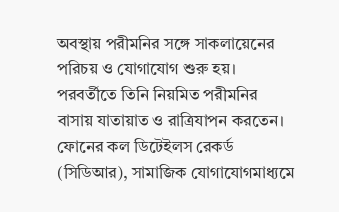অবস্থায় পরীমনির সঙ্গে সাকলায়েনের পরিচয় ও যোগাযোগ শুরু হয়। পরবর্তীতে তিনি নিয়মিত পরীমনির বাসায় যাতায়াত ও রাত্রিযাপন করতেন। ফোনের কল ডিটেইলস রেকর্ড (সিডিআর), সামাজিক যোগাযোগমাধ্যমে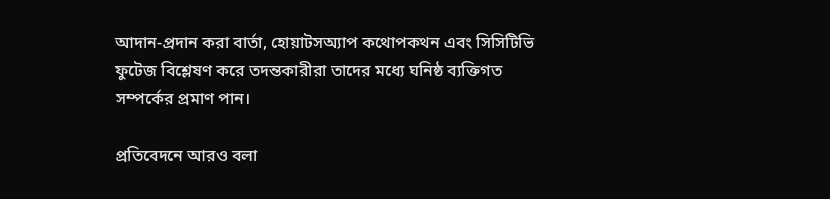আদান-প্রদান করা বার্তা, হোয়াটসঅ্যাপ কথোপকথন এবং সিসিটিভি ফুটেজ বিশ্লেষণ করে তদন্তকারীরা তাদের মধ্যে ঘনিষ্ঠ ব্যক্তিগত সম্পর্কের প্রমাণ পান।

প্রতিবেদনে আরও বলা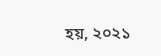হয়, ২০২১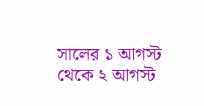সালের ১ আগস্ট থেকে ২ আগস্ট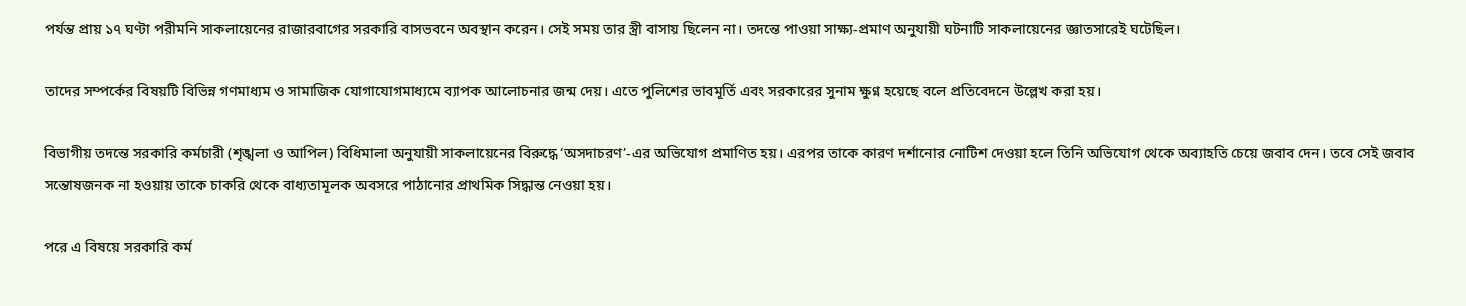পর্যন্ত প্রায় ১৭ ঘণ্টা পরীমনি সাকলায়েনের রাজারবাগের সরকারি বাসভবনে অবস্থান করেন। সেই সময় তার স্ত্রী বাসায় ছিলেন না। তদন্তে পাওয়া সাক্ষ্য-প্রমাণ অনুযায়ী ঘটনাটি সাকলায়েনের জ্ঞাতসারেই ঘটেছিল।

তাদের সম্পর্কের বিষয়টি বিভিন্ন গণমাধ্যম ও সামাজিক যোগাযোগমাধ্যমে ব্যাপক আলোচনার জন্ম দেয়। এতে পুলিশের ভাবমূর্তি এবং সরকারের সুনাম ক্ষুণ্ন হয়েছে বলে প্রতিবেদনে উল্লেখ করা হয়।

বিভাগীয় তদন্তে সরকারি কর্মচারী (শৃঙ্খলা ও আপিল) বিধিমালা অনুযায়ী সাকলায়েনের বিরুদ্ধে ‘অসদাচরণ’-এর অভিযোগ প্রমাণিত হয়। এরপর তাকে কারণ দর্শানোর নোটিশ দেওয়া হলে তিনি অভিযোগ থেকে অব্যাহতি চেয়ে জবাব দেন। তবে সেই জবাব সন্তোষজনক না হওয়ায় তাকে চাকরি থেকে বাধ্যতামূলক অবসরে পাঠানোর প্রাথমিক সিদ্ধান্ত নেওয়া হয়।

পরে এ বিষয়ে সরকারি কর্ম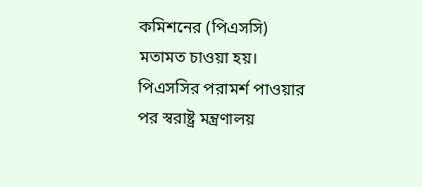কমিশনের (পিএসসি) মতামত চাওয়া হয়। পিএসসির পরামর্শ পাওয়ার পর স্বরাষ্ট্র মন্ত্রণালয়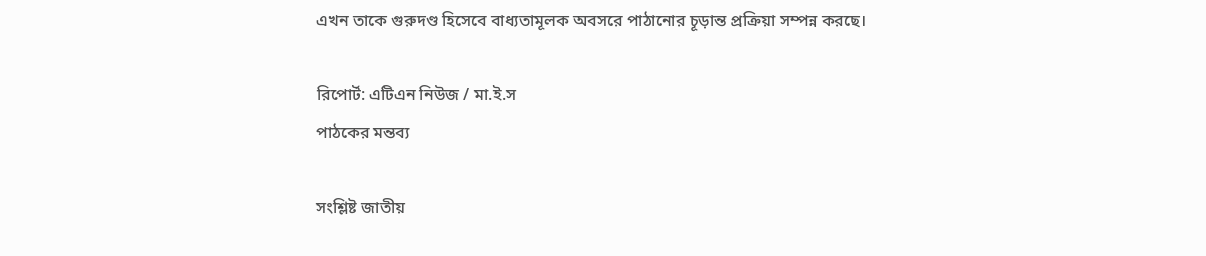এখন তাকে গুরুদণ্ড হিসেবে বাধ্যতামূলক অবসরে পাঠানোর চূড়ান্ত প্রক্রিয়া সম্পন্ন করছে।

রিপোর্ট: এটিএন নিউজ / মা.ই.স
পাঠকের মন্তব্য

সংশ্লিষ্ট জাতীয়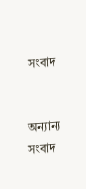সংবাদ


অন্যান্য সংবাদ